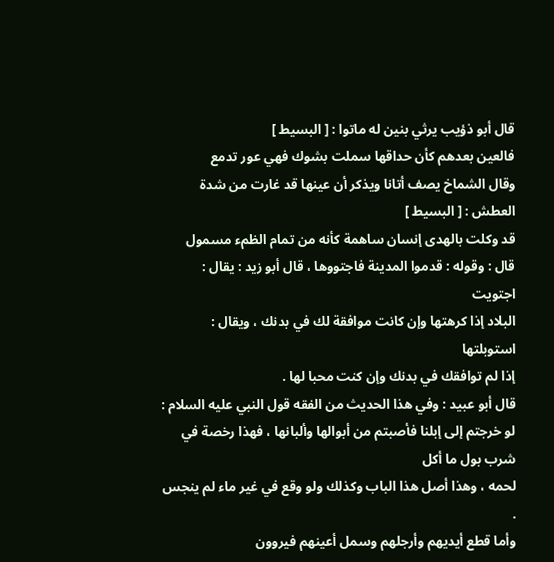قال أبو ذؤيب يرثي بنين له ماتوا : [ البسيط ]
فالعين بعدهم كأن حداقها سملت بشوك فهي عور تدمع
وقال الشماخ يصف أتانا ويذكر أن عينها قد غارت من شدة
العطش : [ البسيط ]
قد وكلت بالهدى إنسان ساهمة كأنه من تمام الظمء مسمول
قال : وقوله : قدموا المدينة فاجتووها ، قال أبو زيد : يقال : اجتويت
البلاد إذا كرهتها وإن كانت موافقة لك في بدنك ، ويقال : استوبلتها
إذا لم توافقك في بدنك وإن كنت محبا لها .
قال أبو عبيد : وفي هذا الحديث من الفقه قول النبي عليه السلام :
لو خرجتم إلى إبلنا فأصبتم من أبوالها وألبانها ، فهذا رخصة في شرب بول ما أكل
لحمه ، وهذا أصل هذا الباب وكذلك ولو وقع في غير ماء لم ينجس .
وأما قطع أيديهم وأرجلهم وسمل أعينهم فيروون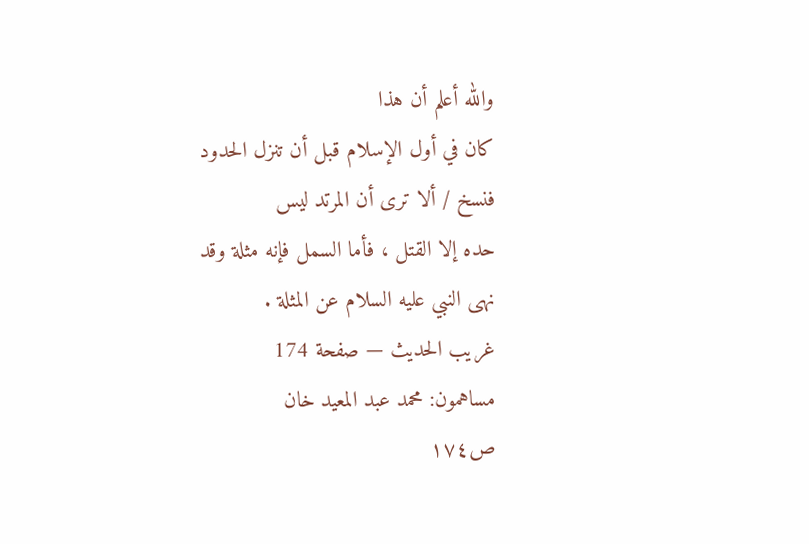والله أعلم أن هذا
كان في أول الإسلام قبل أن تنزل الحدود فنسخ / ألا ترى أن المرتد ليس
حده إلا القتل ، فأما السمل فإنه مثلة وقد نهى النبي عليه السلام عن المثلة .
غريب الحديث — صفحة 174
مساهمون: محمد عبد المعيد خان
ص١٧٤